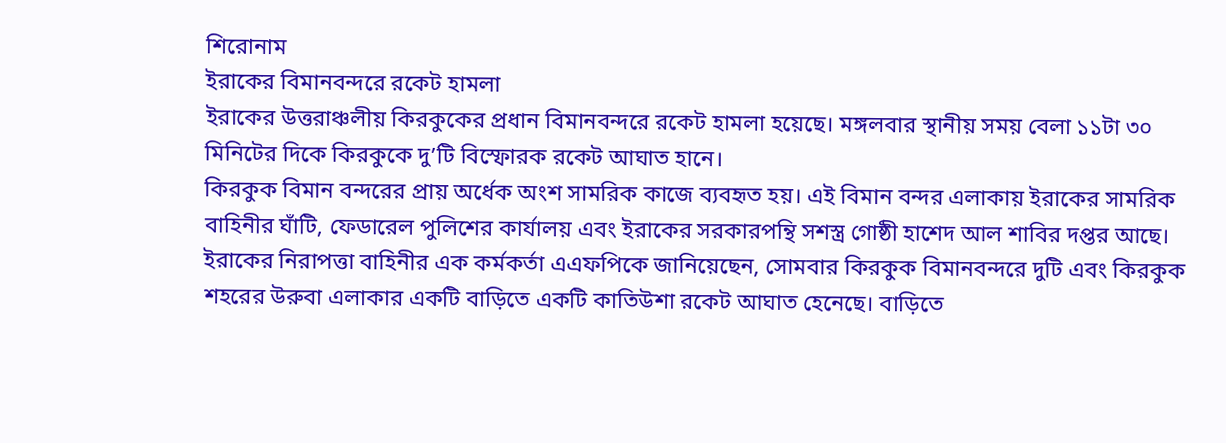শিরোনাম
ইরাকের বিমানবন্দরে রকেট হামলা
ইরাকের উত্তরাঞ্চলীয় কিরকুকের প্রধান বিমানবন্দরে রকেট হামলা হয়েছে। মঙ্গলবার স্থানীয় সময় বেলা ১১টা ৩০ মিনিটের দিকে কিরকুকে দু’টি বিস্ফোরক রকেট আঘাত হানে।
কিরকুক বিমান বন্দরের প্রায় অর্ধেক অংশ সামরিক কাজে ব্যবহৃত হয়। এই বিমান বন্দর এলাকায় ইরাকের সামরিক বাহিনীর ঘাঁটি, ফেডারেল পুলিশের কার্যালয় এবং ইরাকের সরকারপন্থি সশস্ত্র গোষ্ঠী হাশেদ আল শাবির দপ্তর আছে।
ইরাকের নিরাপত্তা বাহিনীর এক কর্মকর্তা এএফপিকে জানিয়েছেন, সোমবার কিরকুক বিমানবন্দরে দুটি এবং কিরকুক শহরের উরুবা এলাকার একটি বাড়িতে একটি কাতিউশা রকেট আঘাত হেনেছে। বাড়িতে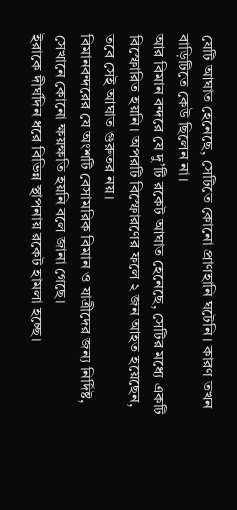যেটি আঘাত হেনেছে, সেটিতে কোনো প্রাণহানি ঘটেনি। কারণ তখন বাড়িটিতে কেউ ছিলেন না।
আর বিমান বন্দরে যে দু’টি রকেট আঘাত হেনেছে, সেটির মধ্যে একটি বিস্ফোরিত হয়নি। অপরটি বিস্ফোরণের ফলে ২ জন আহত হয়েছেন, তবে সেই আঘাত গুরুতর নয়।
বিমানবন্দরের যে অংশটি বেসামরিক বিমান ও যাত্রীদের জন্য নির্দিষ্ট, সেখানে কোনো ক্ষয়ক্ষতি হয়নি বলে জানা গেছে।
ইরাকে দীর্ঘদিন ধরে বিভিন্ন স্থাপনায় রকেট হামলা হচ্ছে।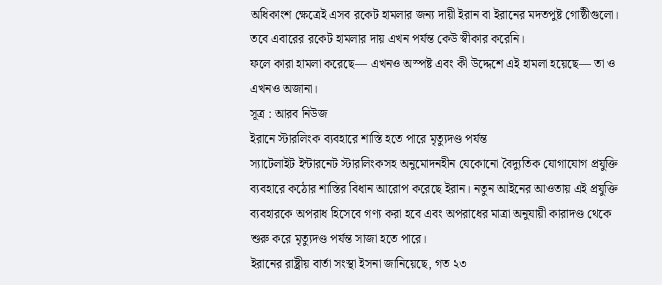অধিকাংশ ক্ষেত্রেই এসব রকেট হামলার জন্য দায়ী ইরান বা ইরানের মদতপুষ্ট গোষ্ঠীগুলো। তবে এবারের রকেট হামলার দায় এখন পর্যন্ত কেউ স্বীকার করেনি।
ফলে কারা হামলা করেছে— এখনও অস্পষ্ট এবং কী উদ্দেশে এই হামলা হয়েছে— তা ও এখনও অজানা।
সূত্র : আরব নিউজ
ইরানে স্টারলিংক ব্যবহারে শাস্তি হতে পারে মৃত্যুদণ্ড পর্যন্ত
স্যাটেলাইট ইন্টারনেট স্টারলিংকসহ অনুমোদনহীন যেকোনো বৈদ্যুতিক যোগাযোগ প্রযুক্তি ব্যবহারে কঠোর শাস্তির বিধান আরোপ করেছে ইরান। নতুন আইনের আওতায় এই প্রযুক্তি ব্যবহারকে অপরাধ হিসেবে গণ্য করা হবে এবং অপরাধের মাত্রা অনুযায়ী কারাদণ্ড থেকে শুরু করে মৃত্যুদণ্ড পর্যন্ত সাজা হতে পারে।
ইরানের রাষ্ট্রীয় বার্তা সংস্থা ইসনা জানিয়েছে, গত ২৩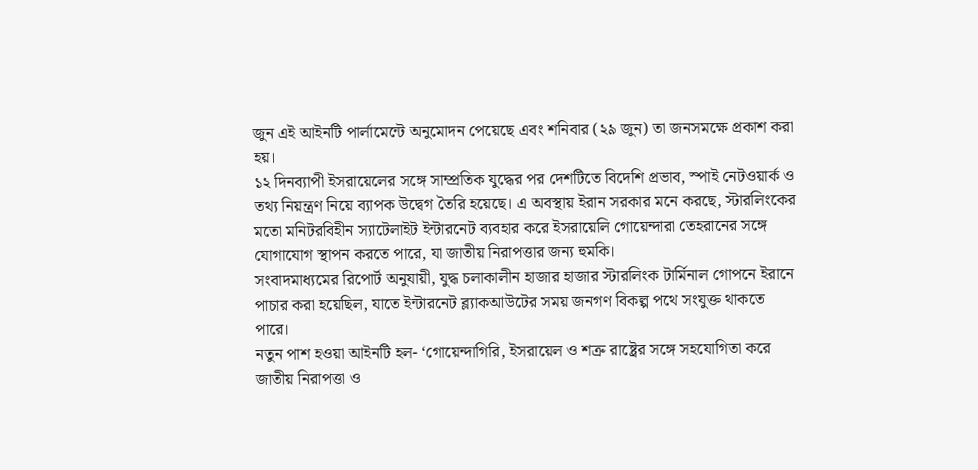জুন এই আইনটি পার্লামেন্টে অনুমোদন পেয়েছে এবং শনিবার (২৯ জুন) তা জনসমক্ষে প্রকাশ করা হয়।
১২ দিনব্যাপী ইসরায়েলের সঙ্গে সাম্প্রতিক যুদ্ধের পর দেশটিতে বিদেশি প্রভাব, স্পাই নেটওয়ার্ক ও তথ্য নিয়ন্ত্রণ নিয়ে ব্যাপক উদ্বেগ তৈরি হয়েছে। এ অবস্থায় ইরান সরকার মনে করছে, স্টারলিংকের মতো মনিটরবিহীন স্যাটেলাইট ইন্টারনেট ব্যবহার করে ইসরায়েলি গোয়েন্দারা তেহরানের সঙ্গে যোগাযোগ স্থাপন করতে পারে, যা জাতীয় নিরাপত্তার জন্য হুমকি।
সংবাদমাধ্যমের রিপোর্ট অনুযায়ী, যুদ্ধ চলাকালীন হাজার হাজার স্টারলিংক টার্মিনাল গোপনে ইরানে পাচার করা হয়েছিল, যাতে ইন্টারনেট ব্ল্যাকআউটের সময় জনগণ বিকল্প পথে সংযুক্ত থাকতে পারে।
নতুন পাশ হওয়া আইনটি হল- ‘গোয়েন্দাগিরি, ইসরায়েল ও শত্রু রাষ্ট্রের সঙ্গে সহযোগিতা করে জাতীয় নিরাপত্তা ও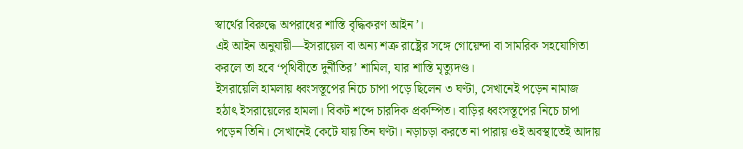স্বার্থের বিরুদ্ধে অপরাধের শাস্তি বৃদ্ধিকরণ আইন’।
এই আইন অনুযায়ী—ইসরায়েল বা অন্য শত্রু রাষ্ট্রের সঙ্গে গোয়েন্দা বা সামরিক সহযোগিতা করলে তা হবে ‘পৃথিবীতে দুর্নীতির’ শামিল, যার শাস্তি মৃত্যুদণ্ড।
ইসরায়েলি হামলায় ধ্বংসস্তূপের নিচে চাপা পড়ে ছিলেন ৩ ঘণ্টা, সেখানেই পড়েন নামাজ
হঠাৎ ইসরায়েলের হামলা। বিকট শব্দে চারদিক প্রকম্পিত। বাড়ির ধ্বংসস্তূপের নিচে চাপা পড়েন তিনি। সেখানেই কেটে যায় তিন ঘণ্টা। নড়াচড়া করতে না পারায় ওই অবস্থাতেই আদায়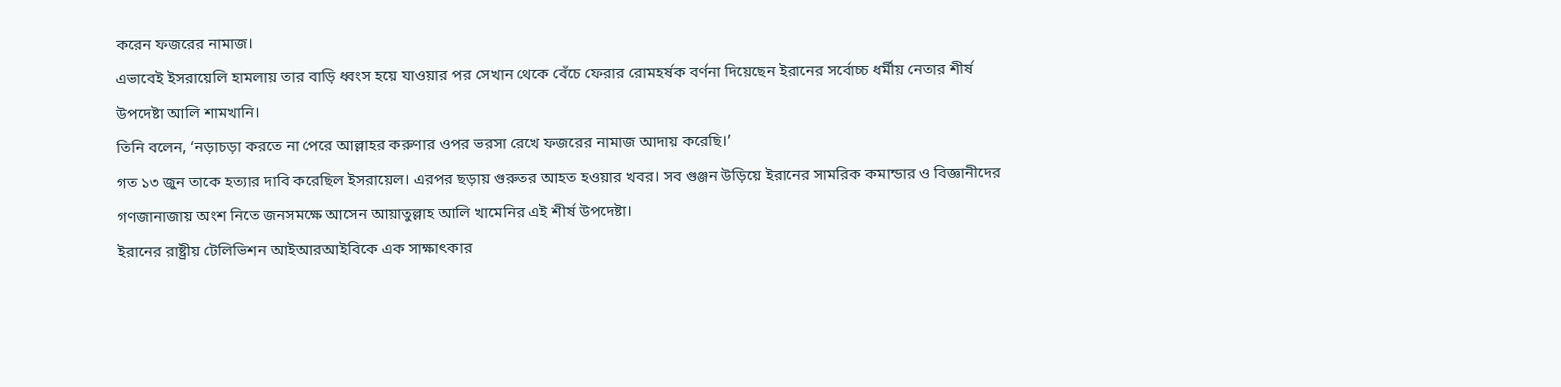করেন ফজরের নামাজ।
এভাবেই ইসরায়েলি হামলায় তার বাড়ি ধ্বংস হয়ে যাওয়ার পর সেখান থেকে বেঁচে ফেরার রোমহর্ষক বর্ণনা দিয়েছেন ইরানের সর্বোচ্চ ধর্মীয় নেতার শীর্ষ উপদেষ্টা আলি শামখানি।
তিনি বলেন, ‘নড়াচড়া করতে না পেরে আল্লাহর করুণার ওপর ভরসা রেখে ফজরের নামাজ আদায় করেছি।’
গত ১৩ জুন তাকে হত্যার দাবি করেছিল ইসরায়েল। এরপর ছড়ায় গুরুতর আহত হওয়ার খবর। সব গুঞ্জন উড়িয়ে ইরানের সামরিক কমান্ডার ও বিজ্ঞানীদের গণজানাজায় অংশ নিতে জনসমক্ষে আসেন আয়াতুল্লাহ আলি খামেনির এই শীর্ষ উপদেষ্টা।
ইরানের রাষ্ট্রীয় টেলিভিশন আইআরআইবিকে এক সাক্ষাৎকার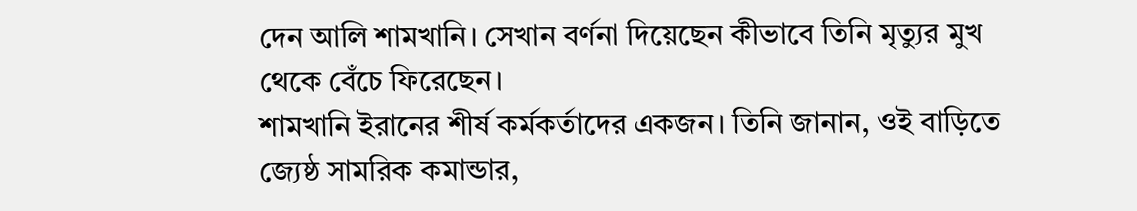দেন আলি শামখানি। সেখান বর্ণনা দিয়েছেন কীভাবে তিনি মৃত্যুর মুখ থেকে বেঁচে ফিরেছেন।
শামখানি ইরানের শীর্ষ কর্মকর্তাদের একজন। তিনি জানান, ওই বাড়িতে জ্যেষ্ঠ সামরিক কমান্ডার,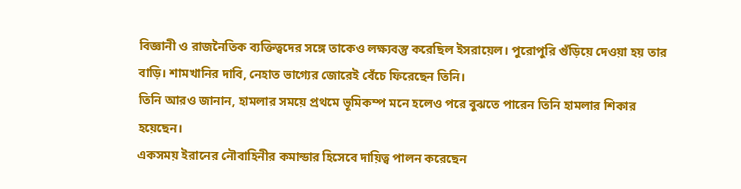বিজ্ঞানী ও রাজনৈতিক ব্যক্তিত্বদের সঙ্গে তাকেও লক্ষ্যবস্তু করেছিল ইসরায়েল। পুরোপুরি গুঁড়িয়ে দেওয়া হয় তার বাড়ি। শামখানির দাবি, নেহাত ভাগ্যের জোরেই বেঁচে ফিরেছেন তিনি।
তিনি আরও জানান, হামলার সময়ে প্রথমে ভূমিকম্প মনে হলেও পরে বুঝতে পারেন তিনি হামলার শিকার হয়েছেন।
একসময় ইরানের নৌবাহিনীর কমান্ডার হিসেবে দায়িত্ব পালন করেছেন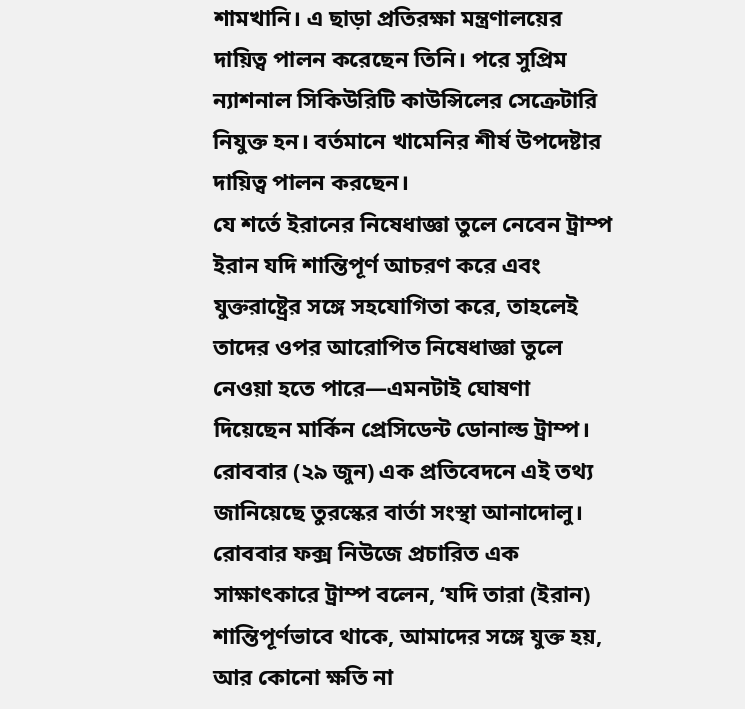শামখানি। এ ছাড়া প্রতিরক্ষা মন্ত্রণালয়ের দায়িত্ব পালন করেছেন তিনি। পরে সুপ্রিম ন্যাশনাল সিকিউরিটি কাউন্সিলের সেক্রেটারি নিযুক্ত হন। বর্তমানে খামেনির শীর্ষ উপদেষ্টার দায়িত্ব পালন করছেন।
যে শর্তে ইরানের নিষেধাজ্ঞা তুলে নেবেন ট্রাম্প
ইরান যদি শান্তিপূর্ণ আচরণ করে এবং যুক্তরাষ্ট্রের সঙ্গে সহযোগিতা করে, তাহলেই তাদের ওপর আরোপিত নিষেধাজ্ঞা তুলে নেওয়া হতে পারে—এমনটাই ঘোষণা দিয়েছেন মার্কিন প্রেসিডেন্ট ডোনাল্ড ট্রাম্প।
রোববার (২৯ জুন) এক প্রতিবেদনে এই তথ্য জানিয়েছে তুরস্কের বার্তা সংস্থা আনাদোলু।
রোববার ফক্স নিউজে প্রচারিত এক সাক্ষাৎকারে ট্রাম্প বলেন, ‘যদি তারা (ইরান) শান্তিপূর্ণভাবে থাকে, আমাদের সঙ্গে যুক্ত হয়, আর কোনো ক্ষতি না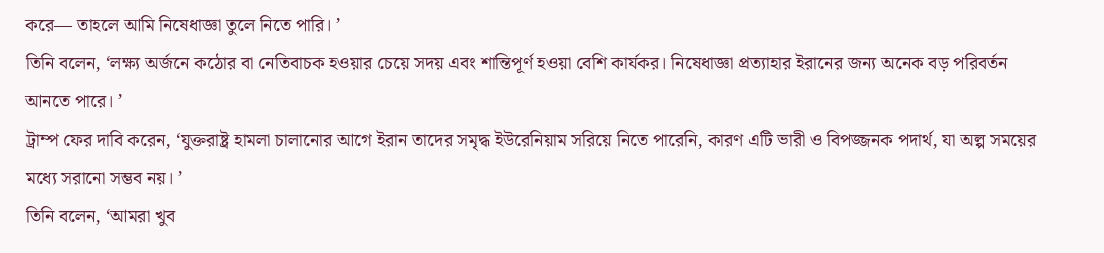করে— তাহলে আমি নিষেধাজ্ঞা তুলে নিতে পারি। ’
তিনি বলেন, ‘লক্ষ্য অর্জনে কঠোর বা নেতিবাচক হওয়ার চেয়ে সদয় এবং শান্তিপূর্ণ হওয়া বেশি কার্যকর। নিষেধাজ্ঞা প্রত্যাহার ইরানের জন্য অনেক বড় পরিবর্তন আনতে পারে। ’
ট্রাম্প ফের দাবি করেন, ‘যুক্তরাষ্ট্র হামলা চালানোর আগে ইরান তাদের সমৃদ্ধ ইউরেনিয়াম সরিয়ে নিতে পারেনি, কারণ এটি ভারী ও বিপজ্জনক পদার্থ, যা অল্প সময়ের মধ্যে সরানো সম্ভব নয়। ’
তিনি বলেন, ‘আমরা খুব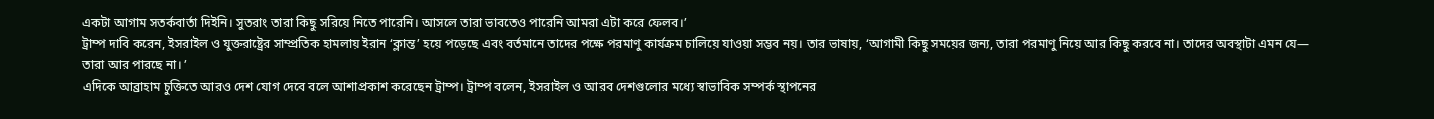একটা আগাম সতর্কবার্তা দিইনি। সুতরাং তারা কিছু সরিয়ে নিতে পারেনি। আসলে তারা ভাবতেও পারেনি আমরা এটা করে ফেলব।’
ট্রাম্প দাবি করেন, ইসরাইল ও যুক্তরাষ্ট্রের সাম্প্রতিক হামলায় ইরান ‘ক্লান্ত’ হয়ে পড়েছে এবং বর্তমানে তাদের পক্ষে পরমাণু কার্যক্রম চালিয়ে যাওয়া সম্ভব নয়। তার ভাষায়, ‘আগামী কিছু সময়ের জন্য, তারা পরমাণু নিয়ে আর কিছু করবে না। তাদের অবস্থাটা এমন যে— তারা আর পারছে না। ’
এদিকে আব্রাহাম চুক্তিতে আরও দেশ যোগ দেবে বলে আশাপ্রকাশ করেছেন ট্রাম্প। ট্রাম্প বলেন, ইসরাইল ও আরব দেশগুলোর মধ্যে স্বাভাবিক সম্পর্ক স্থাপনের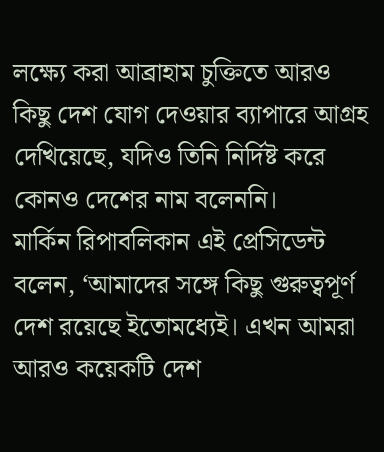লক্ষ্যে করা আব্রাহাম চুক্তিতে আরও কিছু দেশ যোগ দেওয়ার ব্যাপারে আগ্রহ দেখিয়েছে, যদিও তিনি নির্দিষ্ট করে কোনও দেশের নাম বলেননি।
মার্কিন রিপাবলিকান এই প্রেসিডেন্ট বলেন, ‘আমাদের সঙ্গে কিছু গুরুত্বপূর্ণ দেশ রয়েছে ইতোমধ্যেই। এখন আমরা আরও কয়েকটি দেশ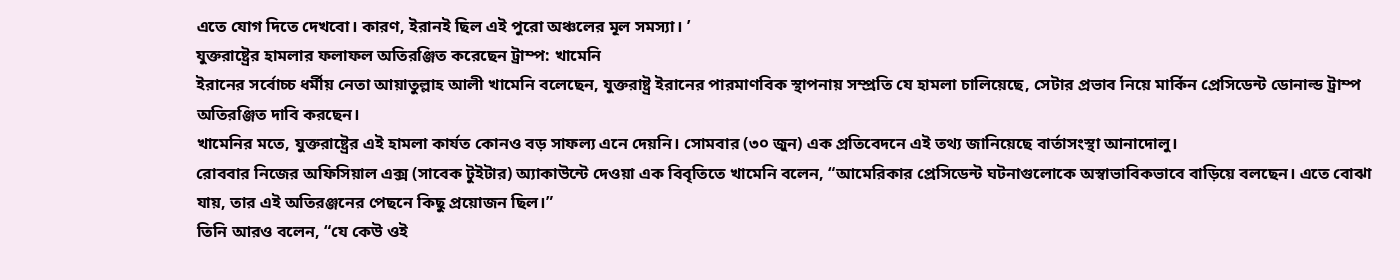এতে যোগ দিতে দেখবো। কারণ, ইরানই ছিল এই পুরো অঞ্চলের মূল সমস্যা। ’
যুক্তরাষ্ট্রের হামলার ফলাফল অতিরঞ্জিত করেছেন ট্রাম্প: খামেনি
ইরানের সর্বোচ্চ ধর্মীয় নেতা আয়াতুল্লাহ আলী খামেনি বলেছেন, যুক্তরাষ্ট্র ইরানের পারমাণবিক স্থাপনায় সম্প্রতি যে হামলা চালিয়েছে, সেটার প্রভাব নিয়ে মার্কিন প্রেসিডেন্ট ডোনাল্ড ট্রাম্প অতিরঞ্জিত দাবি করছেন।
খামেনির মতে, যুক্তরাষ্ট্রের এই হামলা কার্যত কোনও বড় সাফল্য এনে দেয়নি। সোমবার (৩০ জুন) এক প্রতিবেদনে এই তথ্য জানিয়েছে বার্তাসংস্থা আনাদোলু।
রোববার নিজের অফিসিয়াল এক্স (সাবেক টুইটার) অ্যাকাউন্টে দেওয়া এক বিবৃতিতে খামেনি বলেন, “আমেরিকার প্রেসিডেন্ট ঘটনাগুলোকে অস্বাভাবিকভাবে বাড়িয়ে বলছেন। এতে বোঝা যায়, তার এই অতিরঞ্জনের পেছনে কিছু প্রয়োজন ছিল।”
তিনি আরও বলেন, “যে কেউ ওই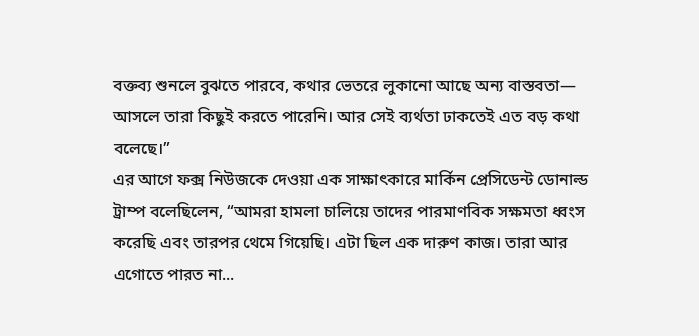বক্তব্য শুনলে বুঝতে পারবে, কথার ভেতরে লুকানো আছে অন্য বাস্তবতা— আসলে তারা কিছুই করতে পারেনি। আর সেই ব্যর্থতা ঢাকতেই এত বড় কথা বলেছে।”
এর আগে ফক্স নিউজকে দেওয়া এক সাক্ষাৎকারে মার্কিন প্রেসিডেন্ট ডোনাল্ড ট্রাম্প বলেছিলেন, “আমরা হামলা চালিয়ে তাদের পারমাণবিক সক্ষমতা ধ্বংস করেছি এবং তারপর থেমে গিয়েছি। এটা ছিল এক দারুণ কাজ। তারা আর এগোতে পারত না...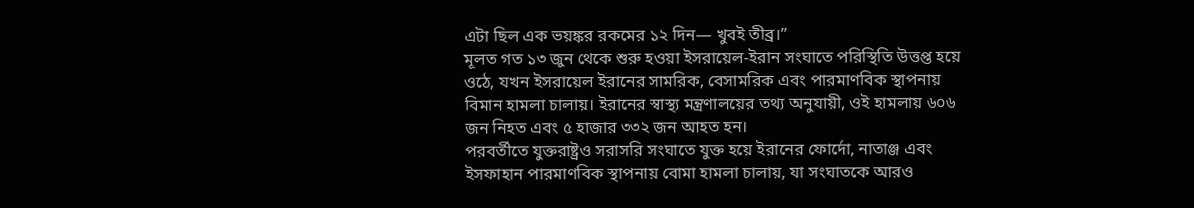এটা ছিল এক ভয়ঙ্কর রকমের ১২ দিন— খুবই তীব্র।”
মূলত গত ১৩ জুন থেকে শুরু হওয়া ইসরায়েল-ইরান সংঘাতে পরিস্থিতি উত্তপ্ত হয়ে ওঠে, যখন ইসরায়েল ইরানের সামরিক, বেসামরিক এবং পারমাণবিক স্থাপনায় বিমান হামলা চালায়। ইরানের স্বাস্থ্য মন্ত্রণালয়ের তথ্য অনুযায়ী, ওই হামলায় ৬০৬ জন নিহত এবং ৫ হাজার ৩৩২ জন আহত হন।
পরবর্তীতে যুক্তরাষ্ট্রও সরাসরি সংঘাতে যুক্ত হয়ে ইরানের ফোর্দো, নাতাঞ্জ এবং ইসফাহান পারমাণবিক স্থাপনায় বোমা হামলা চালায়, যা সংঘাতকে আরও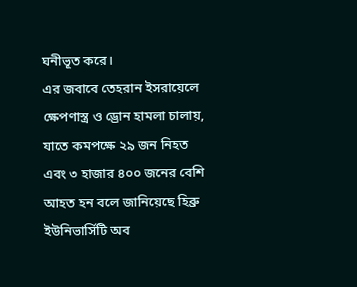ঘনীভূত করে।
এর জবাবে তেহরান ইসরায়েলে ক্ষেপণাস্ত্র ও ড্রোন হামলা চালায়, যাতে কমপক্ষে ২৯ জন নিহত এবং ৩ হাজার ৪০০ জনের বেশি আহত হন বলে জানিয়েছে হিব্রু ইউনিভার্সিটি অব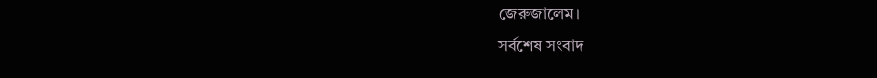জেরুজালেম।
সর্বশেষ সংবাদ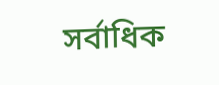সর্বাধিক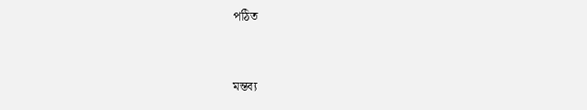পঠিত


মন্তব্য